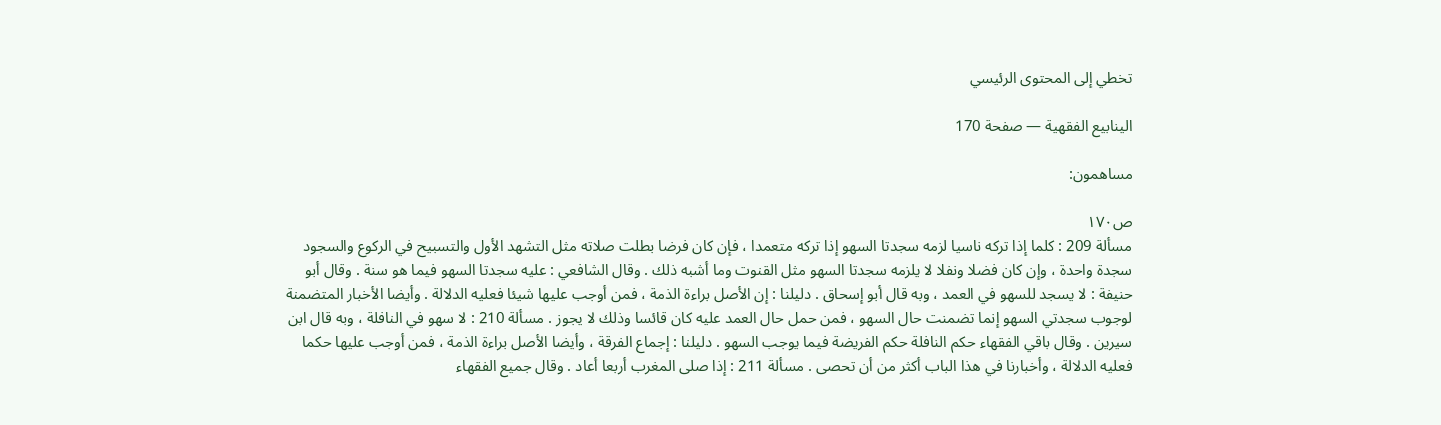تخطي إلى المحتوى الرئيسي

الينابيع الفقهية — صفحة 170

مساهمون:

ص١٧٠
مسألة 209 : كلما إذا تركه ناسيا لزمه سجدتا السهو إذا تركه متعمدا ، فإن كان فرضا بطلت صلاته مثل التشهد الأول والتسبيح في الركوع والسجود سجدة واحدة ، وإن كان فضلا ونفلا لا يلزمه سجدتا السهو مثل القنوت وما أشبه ذلك . وقال الشافعي : عليه سجدتا السهو فيما هو سنة . وقال أبو حنيفة : لا يسجد للسهو في العمد ، وبه قال أبو إسحاق . دليلنا : إن الأصل براءة الذمة ، فمن أوجب عليها شيئا فعليه الدلالة . وأيضا الأخبار المتضمنة لوجوب سجدتي السهو إنما تضمنت حال السهو ، فمن حمل حال العمد عليه كان قائسا وذلك لا يجوز . مسألة 210 : لا سهو في النافلة ، وبه قال ابن سيرين . وقال باقي الفقهاء حكم النافلة حكم الفريضة فيما يوجب السهو . دليلنا : إجماع الفرقة ، وأيضا الأصل براءة الذمة ، فمن أوجب عليها حكما فعليه الدلالة ، وأخبارنا في هذا الباب أكثر من أن تحصى . مسألة 211 : إذا صلى المغرب أربعا أعاد . وقال جميع الفقهاء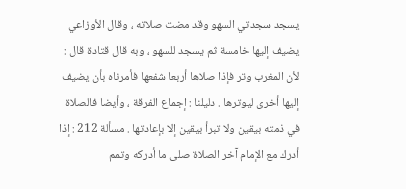يسجد سجدتي السهو وقد مضت صلاته ، وقال الأوزاعي يضيف إليها خامسة ثم يسجد للسهو ، وبه قال قتادة قال : لأن المغرب وتر فإذا صلاها أربعا شفعها فأمرناه بأن يضيف إليها أخرى ليوترها . دليلنا : إجماع الفرقة ، وأيضا فالصلاة في ذمته بيقين ولا تبرأ بيقين إلا بإعادتها . مسألة 212 : إذا أدرك مع الإمام آخر الصلاة صلى ما أدركه وتمم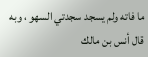ما فاته ولم يسجد سجدتي السهو ، وبه قال أنس بن مالك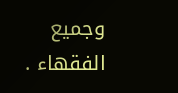وجميع الفقهاء .